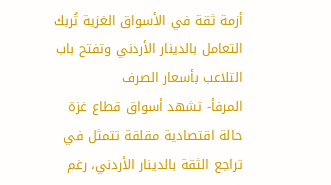أزمة ثقة في الأسواق الغزية تُربك التعامل بالدينار الأردني وتفتح باب التلاعب بأسعار الصرف
المرفأ- تشهد أسواق قطاع غزة حالة اقتصادية مقلقة تتمثل في تراجع الثقة بالدينار الأردني، رغم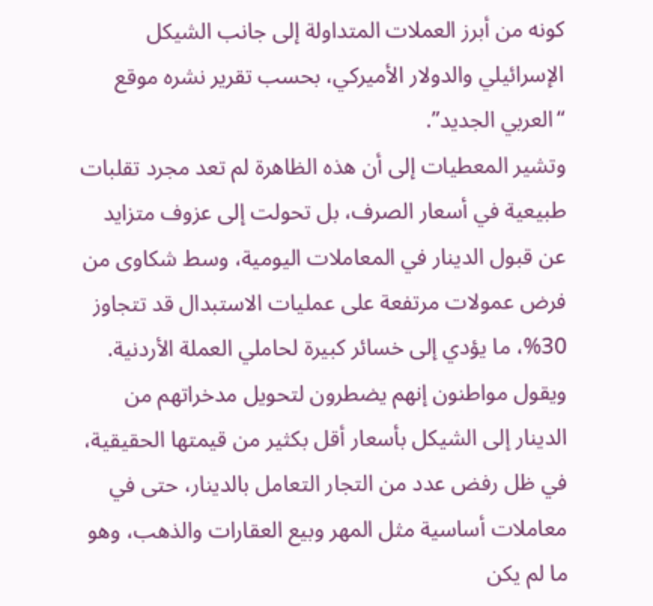كونه من أبرز العملات المتداولة إلى جانب الشيكل الإسرائيلي والدولار الأميركي، بحسب تقرير نشره موقع “العربي الجديد”.
وتشير المعطيات إلى أن هذه الظاهرة لم تعد مجرد تقلبات طبيعية في أسعار الصرف، بل تحولت إلى عزوف متزايد عن قبول الدينار في المعاملات اليومية، وسط شكاوى من فرض عمولات مرتفعة على عمليات الاستبدال قد تتجاوز 30%، ما يؤدي إلى خسائر كبيرة لحاملي العملة الأردنية.
ويقول مواطنون إنهم يضطرون لتحويل مدخراتهم من الدينار إلى الشيكل بأسعار أقل بكثير من قيمتها الحقيقية، في ظل رفض عدد من التجار التعامل بالدينار، حتى في معاملات أساسية مثل المهر وبيع العقارات والذهب، وهو ما لم يكن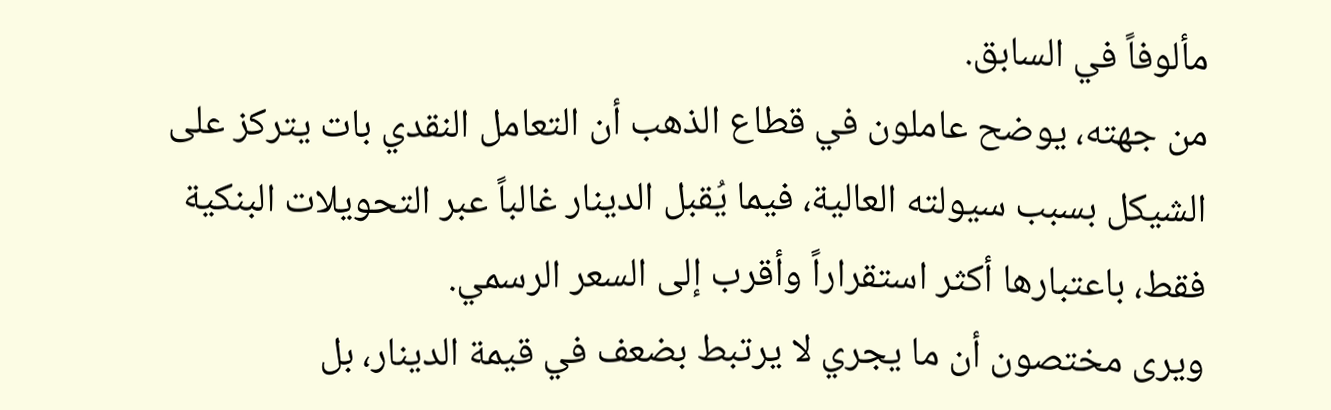مألوفاً في السابق.
من جهته، يوضح عاملون في قطاع الذهب أن التعامل النقدي بات يتركز على الشيكل بسبب سيولته العالية، فيما يُقبل الدينار غالباً عبر التحويلات البنكية فقط، باعتبارها أكثر استقراراً وأقرب إلى السعر الرسمي.
ويرى مختصون أن ما يجري لا يرتبط بضعف في قيمة الدينار، بل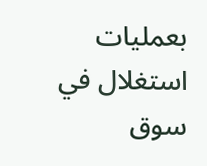بعمليات استغلال في سوق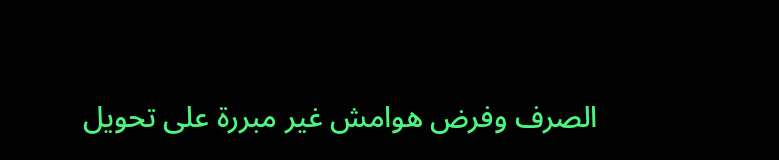الصرف وفرض هوامش غير مبررة على تحويل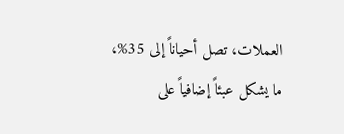العملات، تصل أحياناً إلى 35%، ما يشكل عبئاً إضافياً على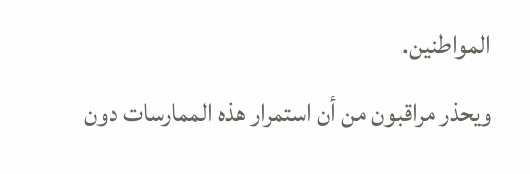المواطنين.
ويحذر مراقبون من أن استمرار هذه الممارسات دون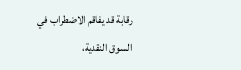رقابة قد يفاقم الاضطراب في السوق النقدية،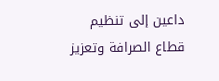داعين إلى تنظيم قطاع الصرافة وتعزيز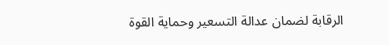الرقابة لضمان عدالة التسعير وحماية القوة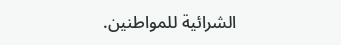الشرائية للمواطنين.